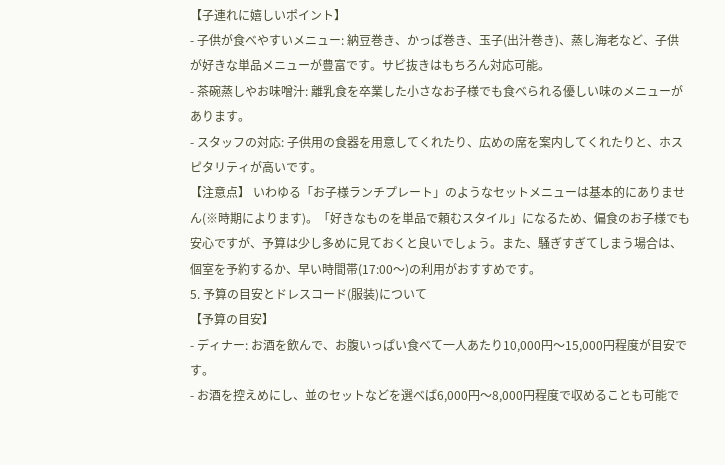【子連れに嬉しいポイント】
- 子供が食べやすいメニュー: 納豆巻き、かっぱ巻き、玉子(出汁巻き)、蒸し海老など、子供が好きな単品メニューが豊富です。サビ抜きはもちろん対応可能。
- 茶碗蒸しやお味噌汁: 離乳食を卒業した小さなお子様でも食べられる優しい味のメニューがあります。
- スタッフの対応: 子供用の食器を用意してくれたり、広めの席を案内してくれたりと、ホスピタリティが高いです。
【注意点】 いわゆる「お子様ランチプレート」のようなセットメニューは基本的にありません(※時期によります)。「好きなものを単品で頼むスタイル」になるため、偏食のお子様でも安心ですが、予算は少し多めに見ておくと良いでしょう。また、騒ぎすぎてしまう場合は、個室を予約するか、早い時間帯(17:00〜)の利用がおすすめです。
5. 予算の目安とドレスコード(服装)について
【予算の目安】
- ディナー: お酒を飲んで、お腹いっぱい食べて一人あたり10,000円〜15,000円程度が目安です。
- お酒を控えめにし、並のセットなどを選べば6,000円〜8,000円程度で収めることも可能で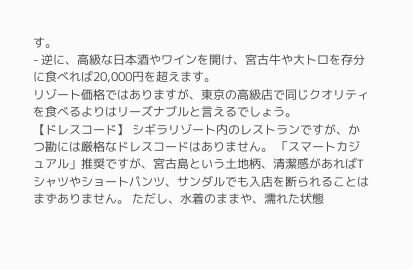す。
- 逆に、高級な日本酒やワインを開け、宮古牛や大トロを存分に食べれば20,000円を超えます。
リゾート価格ではありますが、東京の高級店で同じクオリティを食べるよりはリーズナブルと言えるでしょう。
【ドレスコード】 シギラリゾート内のレストランですが、かつ勘には厳格なドレスコードはありません。 「スマートカジュアル」推奨ですが、宮古島という土地柄、清潔感があればTシャツやショートパンツ、サンダルでも入店を断られることはまずありません。 ただし、水着のままや、濡れた状態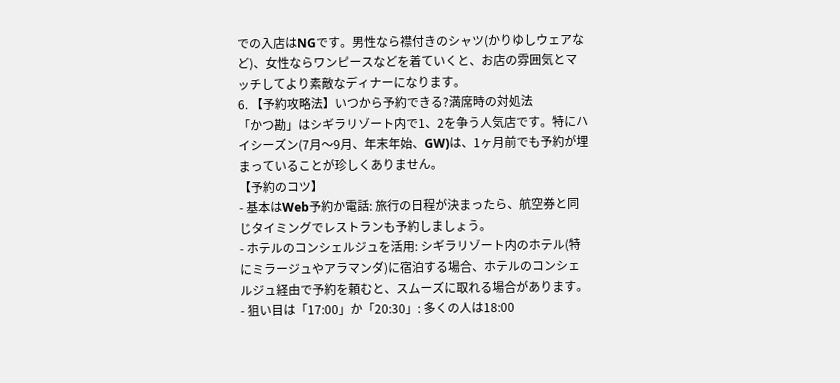での入店はNGです。男性なら襟付きのシャツ(かりゆしウェアなど)、女性ならワンピースなどを着ていくと、お店の雰囲気とマッチしてより素敵なディナーになります。
6. 【予約攻略法】いつから予約できる?満席時の対処法
「かつ勘」はシギラリゾート内で1、2を争う人気店です。特にハイシーズン(7月〜9月、年末年始、GW)は、1ヶ月前でも予約が埋まっていることが珍しくありません。
【予約のコツ】
- 基本はWeb予約か電話: 旅行の日程が決まったら、航空券と同じタイミングでレストランも予約しましょう。
- ホテルのコンシェルジュを活用: シギラリゾート内のホテル(特にミラージュやアラマンダ)に宿泊する場合、ホテルのコンシェルジュ経由で予約を頼むと、スムーズに取れる場合があります。
- 狙い目は「17:00」か「20:30」: 多くの人は18:00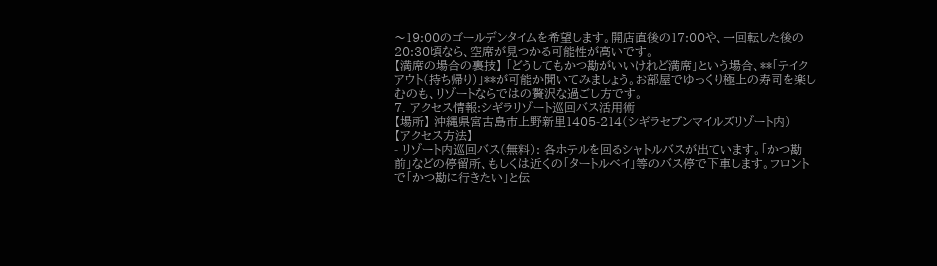〜19:00のゴールデンタイムを希望します。開店直後の17:00や、一回転した後の20:30頃なら、空席が見つかる可能性が高いです。
【満席の場合の裏技】 「どうしてもかつ勘がいいけれど満席」という場合、**「テイクアウト(持ち帰り)」**が可能か聞いてみましょう。お部屋でゆっくり極上の寿司を楽しむのも、リゾートならではの贅沢な過ごし方です。
7. アクセス情報:シギラリゾート巡回バス活用術
【場所】 沖縄県宮古島市上野新里1405-214(シギラセブンマイルズリゾート内)
【アクセス方法】
- リゾート内巡回バス(無料): 各ホテルを回るシャトルバスが出ています。「かつ勘前」などの停留所、もしくは近くの「タートルベイ」等のバス停で下車します。フロントで「かつ勘に行きたい」と伝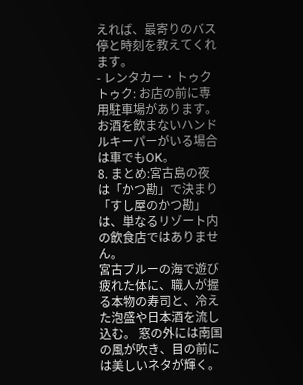えれば、最寄りのバス停と時刻を教えてくれます。
- レンタカー・トゥクトゥク: お店の前に専用駐車場があります。お酒を飲まないハンドルキーパーがいる場合は車でもOK。
8. まとめ:宮古島の夜は「かつ勘」で決まり
「すし屋のかつ勘」は、単なるリゾート内の飲食店ではありません。
宮古ブルーの海で遊び疲れた体に、職人が握る本物の寿司と、冷えた泡盛や日本酒を流し込む。 窓の外には南国の風が吹き、目の前には美しいネタが輝く。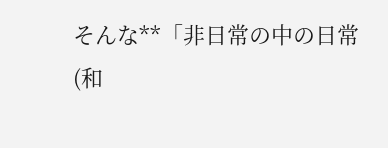そんな**「非日常の中の日常(和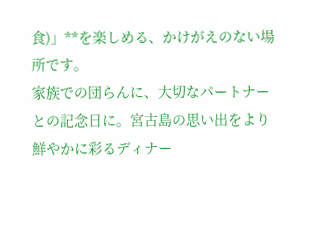食)」**を楽しめる、かけがえのない場所です。
家族での団らんに、大切なパートナーとの記念日に。宮古島の思い出をより鮮やかに彩るディナー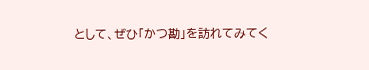として、ぜひ「かつ勘」を訪れてみてく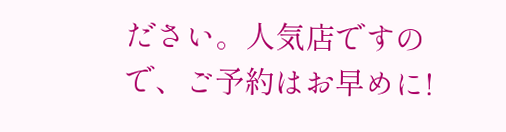ださい。人気店ですので、ご予約はお早めに!